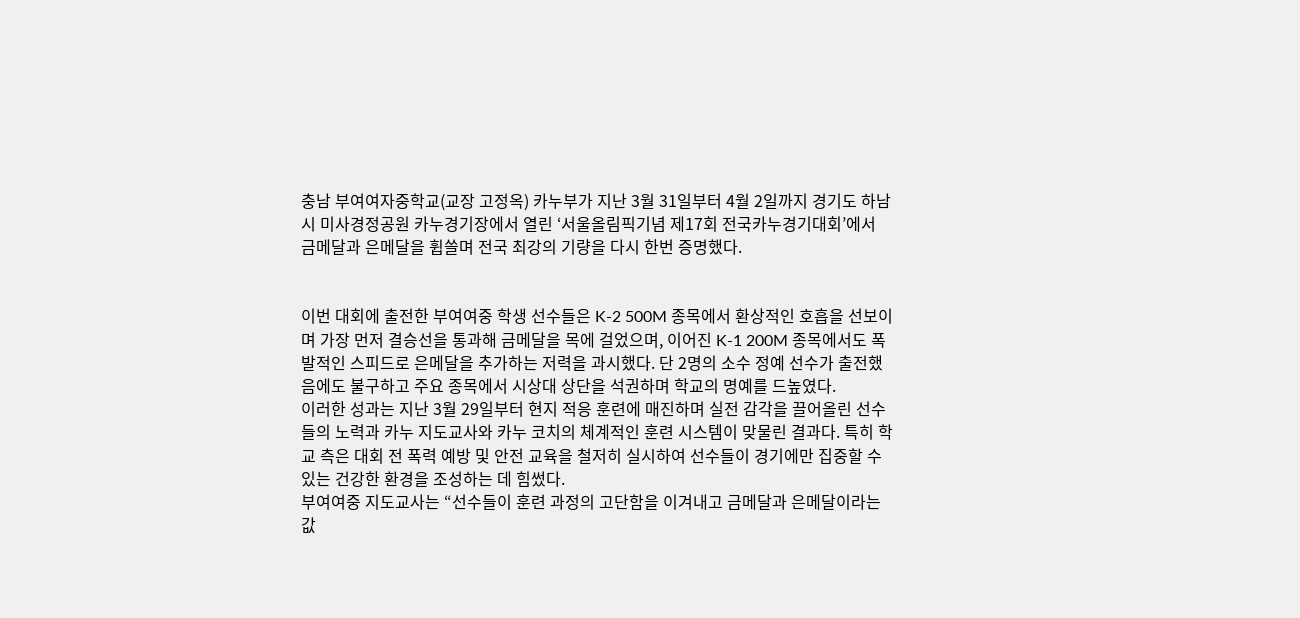충남 부여여자중학교(교장 고정옥) 카누부가 지난 3월 31일부터 4월 2일까지 경기도 하남시 미사경정공원 카누경기장에서 열린 ‘서울올림픽기념 제17회 전국카누경기대회’에서 금메달과 은메달을 휩쓸며 전국 최강의 기량을 다시 한번 증명했다.


이번 대회에 출전한 부여여중 학생 선수들은 K-2 500M 종목에서 환상적인 호흡을 선보이며 가장 먼저 결승선을 통과해 금메달을 목에 걸었으며, 이어진 K-1 200M 종목에서도 폭발적인 스피드로 은메달을 추가하는 저력을 과시했다. 단 2명의 소수 정예 선수가 출전했음에도 불구하고 주요 종목에서 시상대 상단을 석권하며 학교의 명예를 드높였다.
이러한 성과는 지난 3월 29일부터 현지 적응 훈련에 매진하며 실전 감각을 끌어올린 선수들의 노력과 카누 지도교사와 카누 코치의 체계적인 훈련 시스템이 맞물린 결과다. 특히 학교 측은 대회 전 폭력 예방 및 안전 교육을 철저히 실시하여 선수들이 경기에만 집중할 수 있는 건강한 환경을 조성하는 데 힘썼다.
부여여중 지도교사는 “선수들이 훈련 과정의 고단함을 이겨내고 금메달과 은메달이라는 값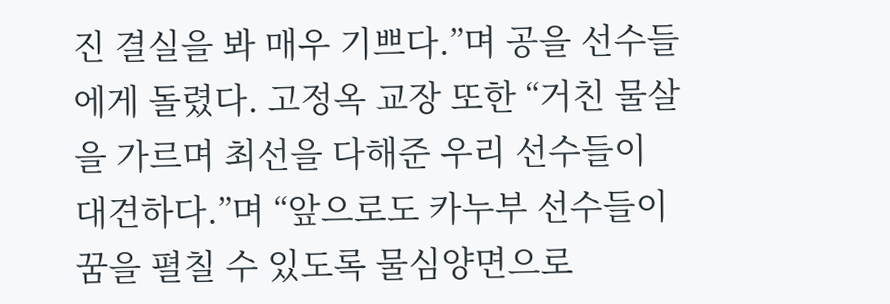진 결실을 봐 매우 기쁘다.”며 공을 선수들에게 돌렸다. 고정옥 교장 또한 “거친 물살을 가르며 최선을 다해준 우리 선수들이 대견하다.”며 “앞으로도 카누부 선수들이 꿈을 펼칠 수 있도록 물심양면으로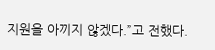지원을 아끼지 않겠다.”고 전했다.